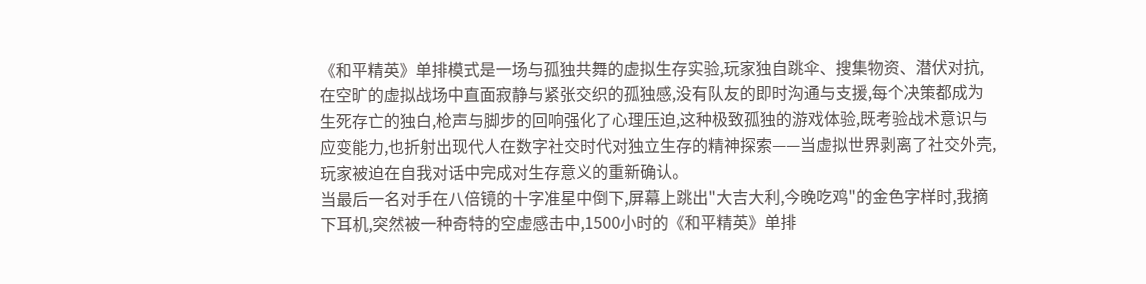《和平精英》单排模式是一场与孤独共舞的虚拟生存实验,玩家独自跳伞、搜集物资、潜伏对抗,在空旷的虚拟战场中直面寂静与紧张交织的孤独感,没有队友的即时沟通与支援,每个决策都成为生死存亡的独白,枪声与脚步的回响强化了心理压迫,这种极致孤独的游戏体验,既考验战术意识与应变能力,也折射出现代人在数字社交时代对独立生存的精神探索——当虚拟世界剥离了社交外壳,玩家被迫在自我对话中完成对生存意义的重新确认。
当最后一名对手在八倍镜的十字准星中倒下,屏幕上跳出"大吉大利,今晚吃鸡"的金色字样时,我摘下耳机,突然被一种奇特的空虚感击中,1500小时的《和平精英》单排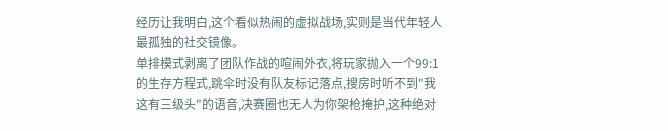经历让我明白,这个看似热闹的虚拟战场,实则是当代年轻人最孤独的社交镜像。
单排模式剥离了团队作战的喧闹外衣,将玩家抛入一个99:1的生存方程式,跳伞时没有队友标记落点,搜房时听不到"我这有三级头"的语音,决赛圈也无人为你架枪掩护,这种绝对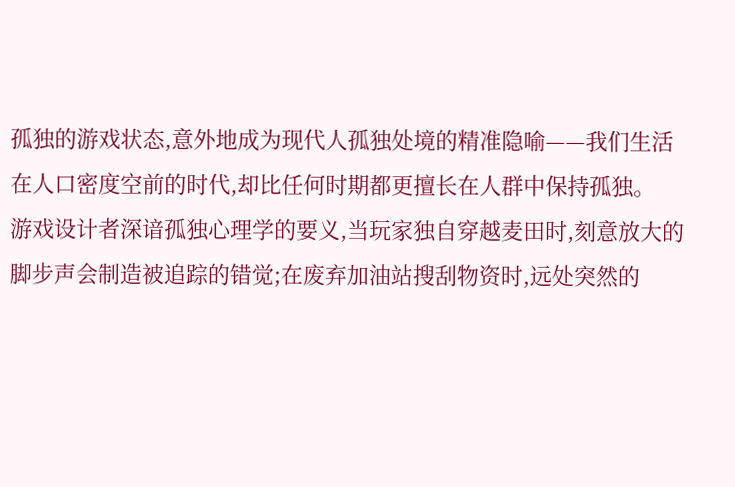孤独的游戏状态,意外地成为现代人孤独处境的精准隐喻——我们生活在人口密度空前的时代,却比任何时期都更擅长在人群中保持孤独。
游戏设计者深谙孤独心理学的要义,当玩家独自穿越麦田时,刻意放大的脚步声会制造被追踪的错觉;在废弃加油站搜刮物资时,远处突然的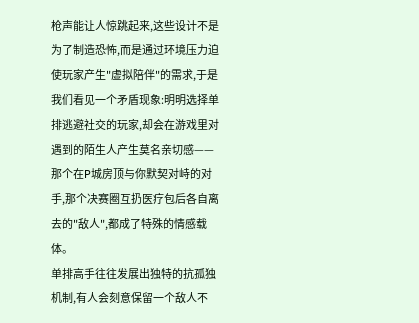枪声能让人惊跳起来,这些设计不是为了制造恐怖,而是通过环境压力迫使玩家产生"虚拟陪伴"的需求,于是我们看见一个矛盾现象:明明选择单排逃避社交的玩家,却会在游戏里对遇到的陌生人产生莫名亲切感——那个在P城房顶与你默契对峙的对手,那个决赛圈互扔医疗包后各自离去的"敌人",都成了特殊的情感载体。
单排高手往往发展出独特的抗孤独机制,有人会刻意保留一个敌人不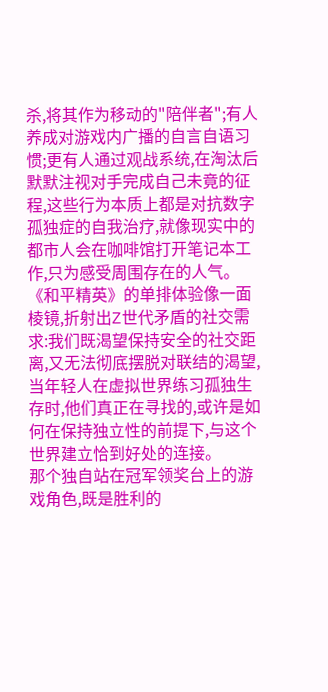杀,将其作为移动的"陪伴者";有人养成对游戏内广播的自言自语习惯;更有人通过观战系统,在淘汰后默默注视对手完成自己未竟的征程,这些行为本质上都是对抗数字孤独症的自我治疗,就像现实中的都市人会在咖啡馆打开笔记本工作,只为感受周围存在的人气。
《和平精英》的单排体验像一面棱镜,折射出Z世代矛盾的社交需求:我们既渴望保持安全的社交距离,又无法彻底摆脱对联结的渴望,当年轻人在虚拟世界练习孤独生存时,他们真正在寻找的,或许是如何在保持独立性的前提下,与这个世界建立恰到好处的连接。
那个独自站在冠军领奖台上的游戏角色,既是胜利的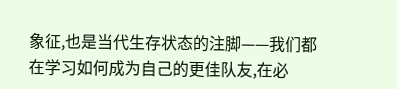象征,也是当代生存状态的注脚——我们都在学习如何成为自己的更佳队友,在必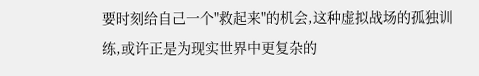要时刻给自己一个"救起来"的机会,这种虚拟战场的孤独训练,或许正是为现实世界中更复杂的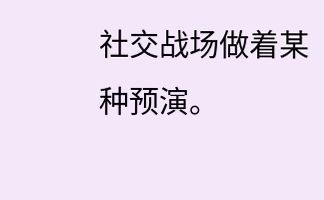社交战场做着某种预演。